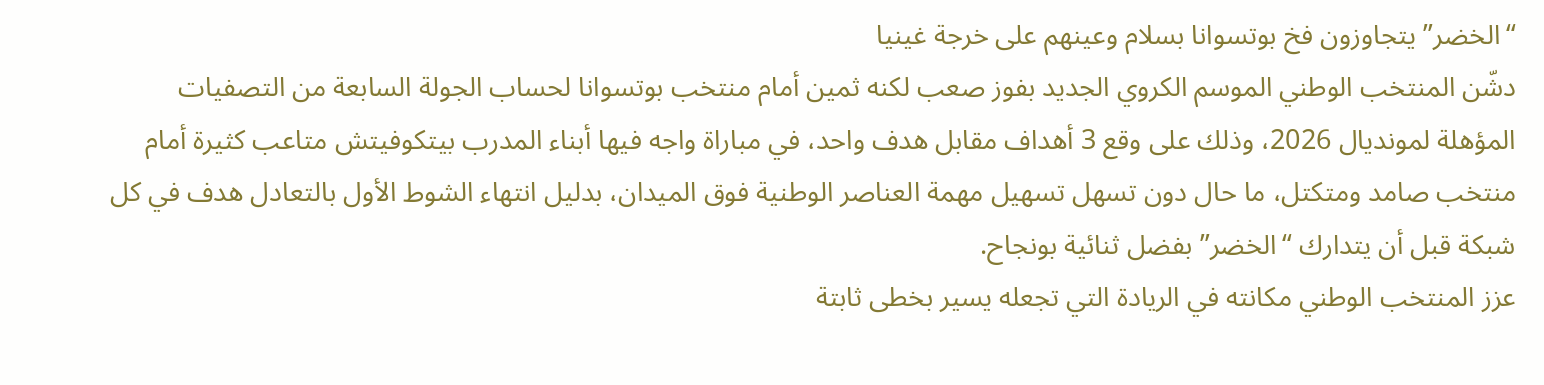“الخضر” يتجاوزون فخ بوتسوانا بسلام وعينهم على خرجة غينيا
دشّن المنتخب الوطني الموسم الكروي الجديد بفوز صعب لكنه ثمين أمام منتخب بوتسوانا لحساب الجولة السابعة من التصفيات المؤهلة لمونديال 2026، وذلك على وقع 3 أهداف مقابل هدف واحد، في مباراة واجه فيها أبناء المدرب بيتكوفيتش متاعب كثيرة أمام منتخب صامد ومتكتل، ما حال دون تسهل تسهيل مهمة العناصر الوطنية فوق الميدان، بدليل انتهاء الشوط الأول بالتعادل هدف في كل شبكة قبل أن يتدارك “الخضر” بفضل ثنائية بونجاح.
عزز المنتخب الوطني مكانته في الريادة التي تجعله يسير بخطى ثابتة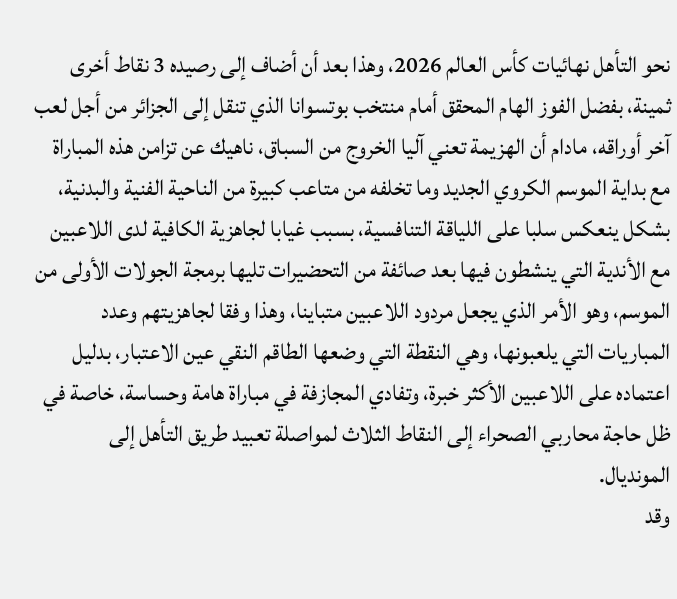نحو التأهل نهائيات كأس العالم 2026، وهذا بعد أن أضاف إلى رصيده 3 نقاط أخرى ثمينة، بفضل الفوز الهام المحقق أمام منتخب بوتسوانا الذي تنقل إلى الجزائر من أجل لعب آخر أوراقه، مادام أن الهزيمة تعني آليا الخروج من السباق، ناهيك عن تزامن هذه المباراة مع بداية الموسم الكروي الجديد وما تخلفه من متاعب كبيرة من الناحية الفنية والبدنية، بشكل ينعكس سلبا على اللياقة التنافسية، بسبب غيابا لجاهزية الكافية لدى اللاعبين مع الأندية التي ينشطون فيها بعد صائفة من التحضيرات تليها برمجة الجولات الأولى من الموسم، وهو الأمر الذي يجعل مردود اللاعبين متباينا، وهذا وفقا لجاهزيتهم وعدد المباريات التي يلعبونها، وهي النقطة التي وضعها الطاقم النقي عين الاعتبار، بدليل اعتماده على اللاعبين الأكثر خبرة، وتفادي المجازفة في مباراة هامة وحساسة، خاصة في ظل حاجة محاربي الصحراء إلى النقاط الثلاث لمواصلة تعبيد طريق التأهل إلى المونديال.
وقد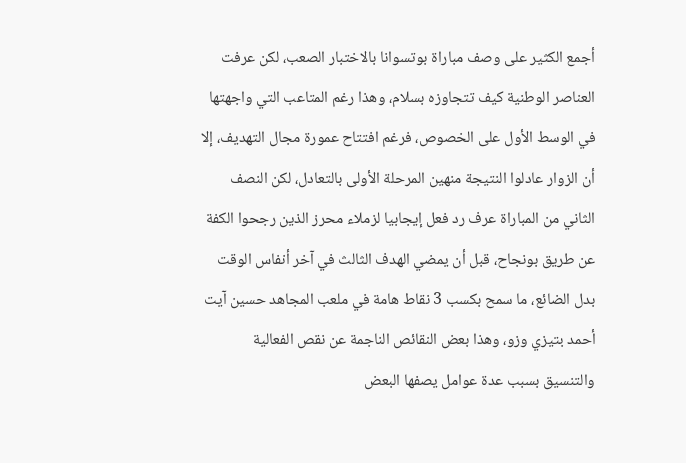أجمع الكثير على وصف مباراة بوتسوانا بالاختبار الصعب، لكن عرفت العناصر الوطنية كيف تتجاوزه بسلام، وهذا رغم المتاعب التي واجهتها في الوسط الأول على الخصوص، فرغم افتتاح عمورة مجال التهديف، إلا أن الزوار عادلوا النتيجة منهين المرحلة الأولى بالتعادل، لكن النصف الثاني من المباراة عرف رد فعل إيجابيا لزملاء محرز الذين رجحوا الكفة عن طريق بونجاح، قبل أن يمضي الهدف الثالث في آخر أنفاس الوقت بدل الضائع، ما سمح بكسب 3 نقاط هامة في ملعب المجاهد حسين آيت أحمد بتيزي وزو، وهذا بعض النقائص الناجمة عن نقص الفعالية والتنسيق بسبب عدة عوامل يصفها البعض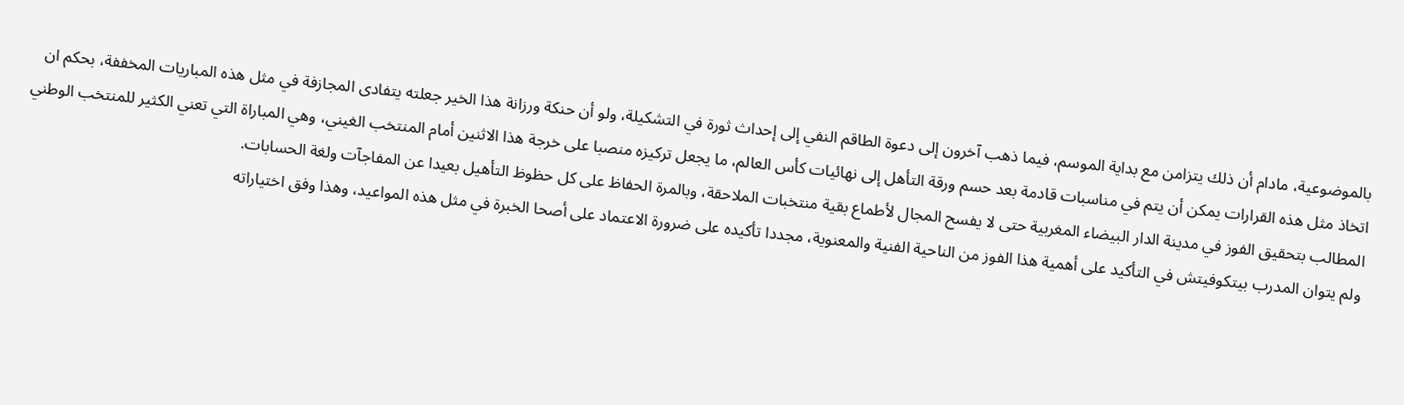بالموضوعية، مادام أن ذلك يتزامن مع بداية الموسم، فيما ذهب آخرون إلى دعوة الطاقم النفي إلى إحداث ثورة في التشكيلة، ولو أن حنكة ورزانة هذا الخير جعلته يتفادى المجازفة في مثل هذه المباريات المخففة، بحكم ان اتخاذ مثل هذه القرارات يمكن أن يتم في مناسبات قادمة بعد حسم ورقة التأهل إلى نهائيات كأس العالم، ما يجعل تركيزه منصبا على خرجة هذا الاثنين أمام المنتخب الغيني، وهي المباراة التي تعني الكثير للمنتخب الوطني المطالب بتحقيق الفوز في مدينة الدار البيضاء المغربية حتى لا يفسح المجال لأطماع بقية منتخبات الملاحقة، وبالمرة الحفاظ على كل حظوظ التأهيل بعيدا عن المفاجآت ولغة الحسابات.
ولم يتوان المدرب بيتكوفيتش في التأكيد على أهمية هذا الفوز من الناحية الفنية والمعنوية، مجددا تأكيده على ضرورة الاعتماد على أصحا الخبرة في مثل هذه المواعيد، وهذا وفق اختياراته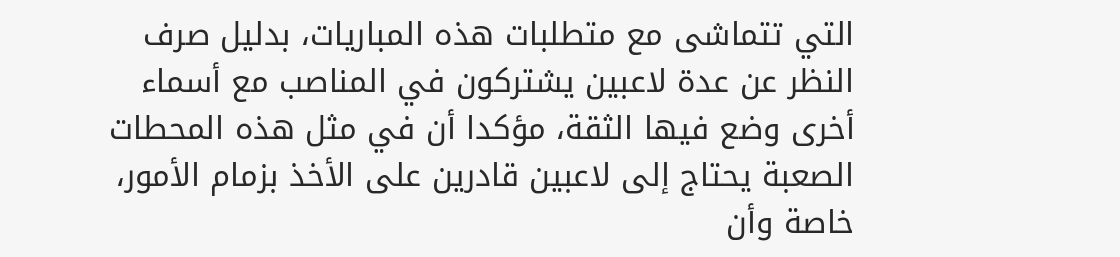التي تتماشى مع متطلبات هذه المباريات، بدليل صرف النظر عن عدة لاعبين يشتركون في المناصب مع أسماء أخرى وضع فيها الثقة، مؤكدا أن في مثل هذه المحطات الصعبة يحتاج إلى لاعبين قادرين على الأخذ بزمام الأمور، خاصة وأن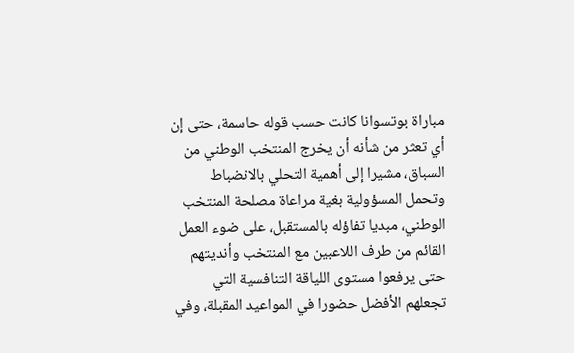مباراة بوتسوانا كانت حسب قوله حاسمة، حتى إن أي تعثر من شأنه أن يخرج المنتخب الوطني من السباق، مشيرا إلى أهمية التحلي بالانضباط وتحمل المسؤولية بغية مراعاة مصلحة المنتخب الوطني، مبديا تفاؤله بالمستقبل، على ضوء العمل القائم من طرف اللاعبين مع المنتخب وأنديتهم حتى يرفعوا مستوى اللياقة التنافسية التي تجعلهم الأفضل حضورا في المواعيد المقبلة، وفي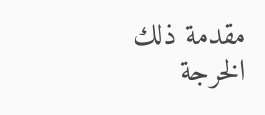مقدمة ذلك الخرجة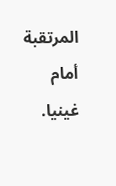المرتقبة أمام غينيا.